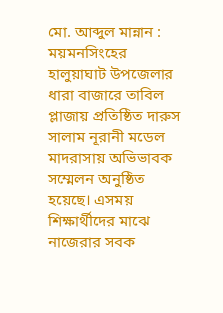মো. আব্দুল মান্নান :
ময়মনসিংহের হালুয়াঘাট উপজেলার ধারা বাজারে তাবিল প্লাজায় প্রতিষ্ঠিত দারুস সালাম নূরানী মডেল মাদরাসায় অভিভাবক সম্মেলন অনুষ্ঠিত হয়েছে। এসময় শিক্ষার্থীদের মাঝে নাজেরার সবক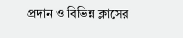প্রদান ও বিভিন্ন ক্লাসের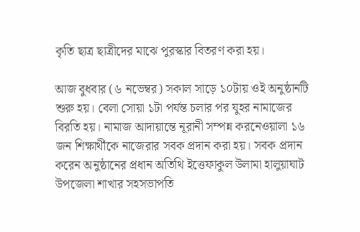কৃতি ছাত্র ছাত্রীদের মাঝে পুরস্কার বিতরণ করা হয়।

আজ বুধবার (৬ নভেম্বর) সকাল সাড়ে ১০টায় ওই অনুষ্ঠানটি শুরু হয়। বেলা সোয়া ১টা পর্যন্ত চলার পর যুহর নামাজের বিরতি হয়। নামাজ আদায়ান্তে নূরানী সম্পন্ন করনেওয়ালা ১৬ জন শিক্ষার্থীকে নাজেরার সবক প্রদান করা হয়। সবক প্রদান করেন অনুষ্ঠানের প্রধান অতিথি ইত্তেফাকুল উলামা হালুয়াঘাট উপজেলা শাখার সহসভাপতি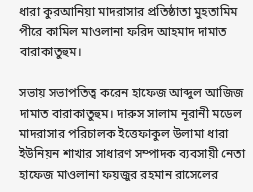ধারা কুরআনিয়া মাদরাসার প্রতিষ্ঠাতা মুহতামিম পীরে কামিল মাওলানা ফরিদ আহমাদ দামাত বারাকাতুহুম।

সভায় সভাপতিত্ব করেন হাফেজ আব্দুল আজিজ দামাত বারাকাতুহুম। দারুস সালাম নূরানী মডেল মাদরাসার পরিচালক ইত্তেফাকুল উলামা ধারা ইউনিয়ন শাখার সাধারণ সম্পাদক ব্যবসায়ী নেতা হাফেজ মাওলানা ফয়জুর রহমান রাসেলের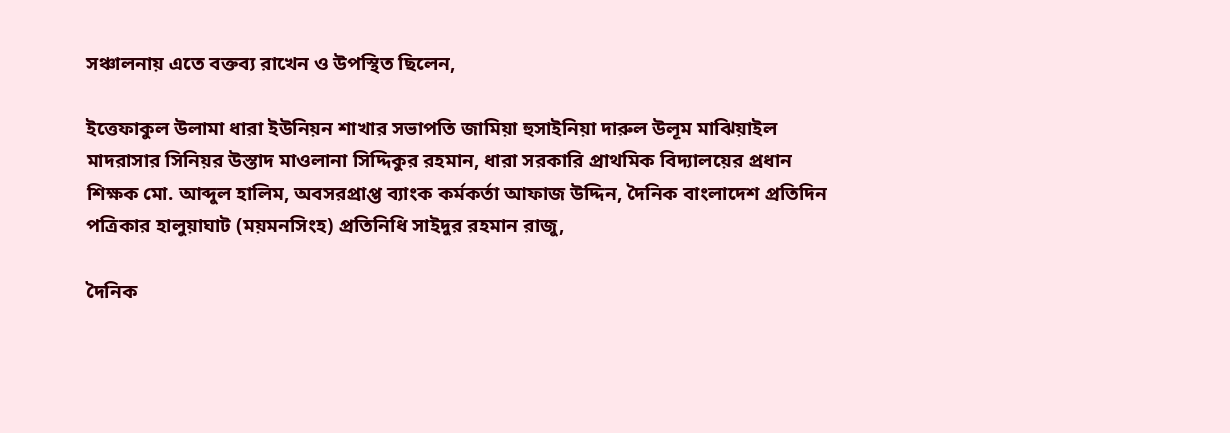সঞ্চালনায় এতে বক্তব্য রাখেন ও উপস্থিত ছিলেন,

ইত্তেফাকুল উলামা ধারা ইউনিয়ন শাখার সভাপতি জামিয়া হুসাইনিয়া দারুল উলূম মাঝিয়াইল মাদরাসার সিনিয়র উস্তাদ মাওলানা সিদ্দিকুর রহমান, ধারা সরকারি প্রাথমিক বিদ্যালয়ের প্রধান শিক্ষক মো. আব্দুল হালিম, অবসরপ্রাপ্ত ব্যাংক কর্মকর্তা আফাজ উদ্দিন, দৈনিক বাংলাদেশ প্রতিদিন পত্রিকার হালুয়াঘাট (ময়মনসিংহ) প্রতিনিধি সাইদুর রহমান রাজু,

দৈনিক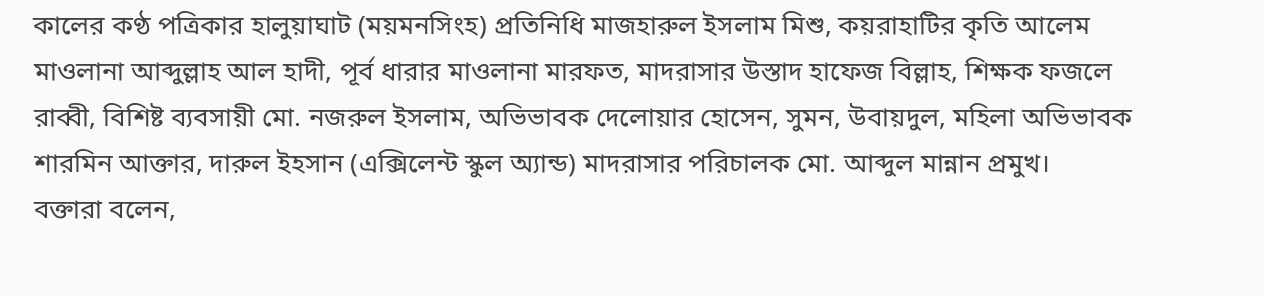কালের কণ্ঠ পত্রিকার হালুয়াঘাট (ময়মনসিংহ) প্রতিনিধি মাজহারুল ইসলাম মিশু, কয়রাহাটির কৃতি আলেম মাওলানা আব্দুল্লাহ আল হাদী, পূর্ব ধারার মাওলানা মারফত, মাদরাসার উস্তাদ হাফেজ বিল্লাহ, শিক্ষক ফজলে রাব্বী, বিশিষ্ট ব্যবসায়ী মো. নজরুল ইসলাম, অভিভাবক দেলোয়ার হোসেন, সুমন, উবায়দুল, মহিলা অভিভাবক শারমিন আক্তার, দারুল ইহসান (এক্সিলেন্ট স্কুল অ্যান্ড) মাদরাসার পরিচালক মো. আব্দুল মান্নান প্রমুখ।
বক্তারা বলেন,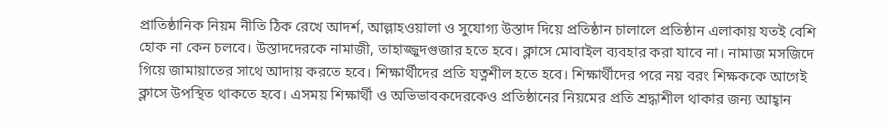প্রাতিষ্ঠানিক নিয়ম নীতি ঠিক রেখে আদর্শ, আল্লাহওয়ালা ও সুযোগ্য উস্তাদ দিয়ে প্রতিষ্ঠান চালালে প্রতিষ্ঠান এলাকায় যতই বেশি হোক না কেন চলবে। উস্তাদদেরকে নামাজী, তাহাজ্জুদগুজার হতে হবে। ক্লাসে মোবাইল ব্যবহার করা যাবে না। নামাজ মসজিদে গিয়ে জামায়াতের সাথে আদায় করতে হবে। শিক্ষার্থীদের প্রতি যত্নশীল হতে হবে। শিক্ষার্থীদের পরে নয় বরং শিক্ষককে আগেই ক্লাসে উপস্থিত থাকতে হবে। এসময় শিক্ষার্থী ও অভিভাবকদেরকেও প্রতিষ্ঠানের নিয়মের প্রতি শ্রদ্ধাশীল থাকার জন্য আহ্বান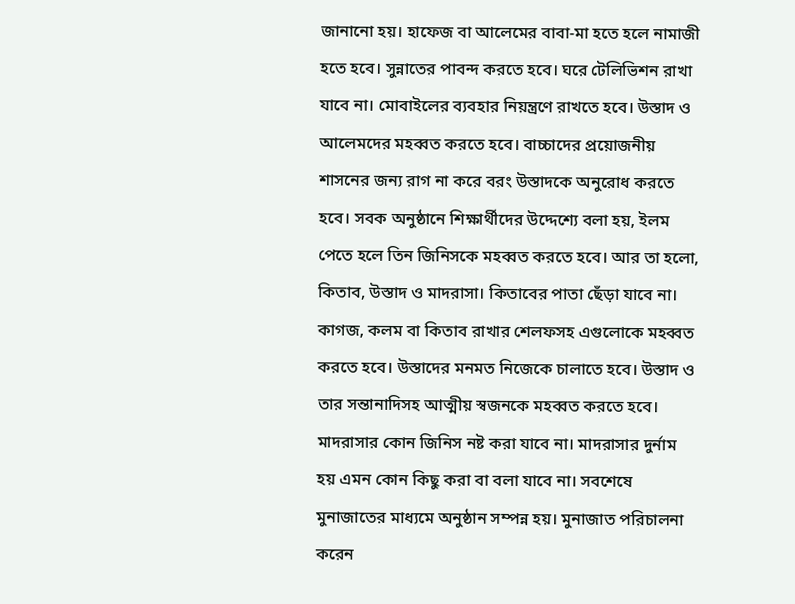জানানো হয়। হাফেজ বা আলেমের বাবা-মা হতে হলে নামাজী হতে হবে। সুন্নাতের পাবন্দ করতে হবে। ঘরে টেলিভিশন রাখা যাবে না। মোবাইলের ব্যবহার নিয়ন্ত্রণে রাখতে হবে। উস্তাদ ও আলেমদের মহব্বত করতে হবে। বাচ্চাদের প্রয়োজনীয় শাসনের জন্য রাগ না করে বরং উস্তাদকে অনুরোধ করতে হবে। সবক অনুষ্ঠানে শিক্ষার্থীদের উদ্দেশ্যে বলা হয়, ইলম পেতে হলে তিন জিনিসকে মহব্বত করতে হবে। আর তা হলো, কিতাব, উস্তাদ ও মাদরাসা। কিতাবের পাতা ছেঁড়া যাবে না। কাগজ, কলম বা কিতাব রাখার শেলফসহ এগুলোকে মহব্বত করতে হবে। উস্তাদের মনমত নিজেকে চালাতে হবে। উস্তাদ ও তার সন্তানাদিসহ আত্মীয় স্বজনকে মহব্বত করতে হবে। মাদরাসার কোন জিনিস নষ্ট করা যাবে না। মাদরাসার দুর্নাম হয় এমন কোন কিছু করা বা বলা যাবে না। সবশেষে মুনাজাতের মাধ্যমে অনুষ্ঠান সম্পন্ন হয়। মুনাজাত পরিচালনা করেন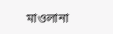মাওলানা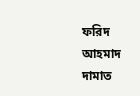ফরিদ আহমাদ দামাত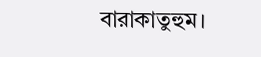বারাকাতুহুম।